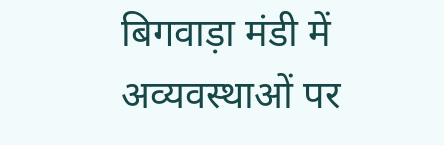बिगवाड़ा मंडी में अव्यवस्थाओं पर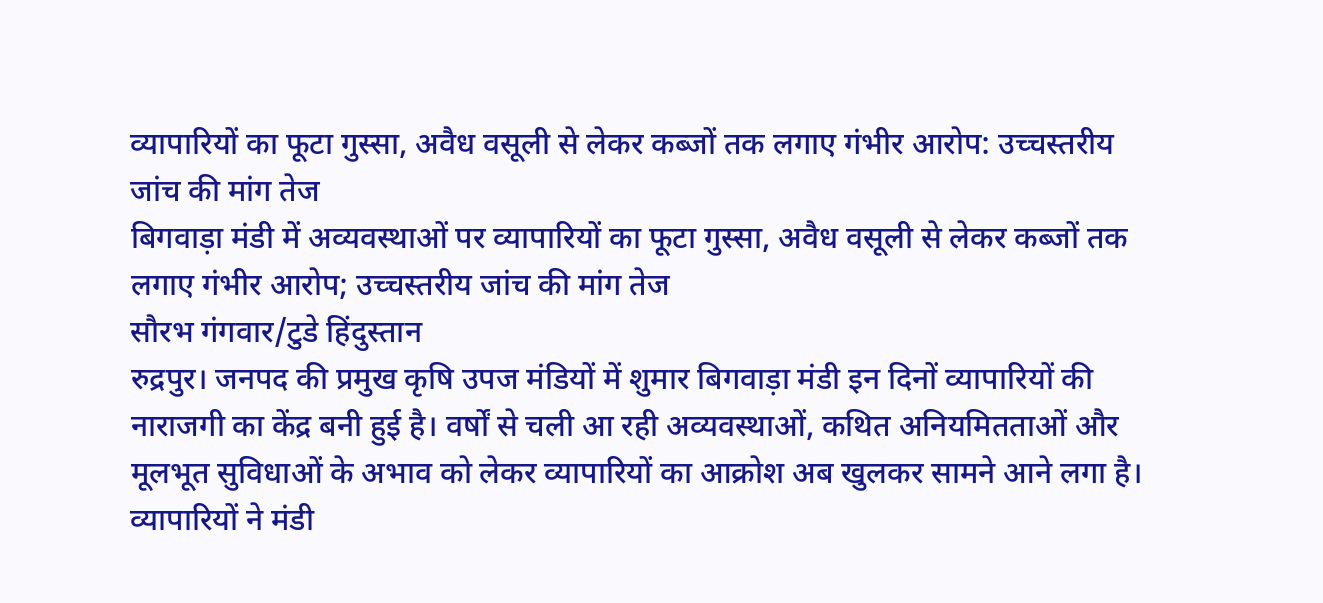व्यापारियों का फूटा गुस्सा, अवैध वसूली से लेकर कब्जों तक लगाए गंभीर आरोप: उच्चस्तरीय जांच की मांग तेज
बिगवाड़ा मंडी में अव्यवस्थाओं पर व्यापारियों का फूटा गुस्सा, अवैध वसूली से लेकर कब्जों तक लगाए गंभीर आरोप; उच्चस्तरीय जांच की मांग तेज
सौरभ गंगवार/टुडे हिंदुस्तान
रुद्रपुर। जनपद की प्रमुख कृषि उपज मंडियों में शुमार बिगवाड़ा मंडी इन दिनों व्यापारियों की नाराजगी का केंद्र बनी हुई है। वर्षों से चली आ रही अव्यवस्थाओं, कथित अनियमितताओं और मूलभूत सुविधाओं के अभाव को लेकर व्यापारियों का आक्रोश अब खुलकर सामने आने लगा है। व्यापारियों ने मंडी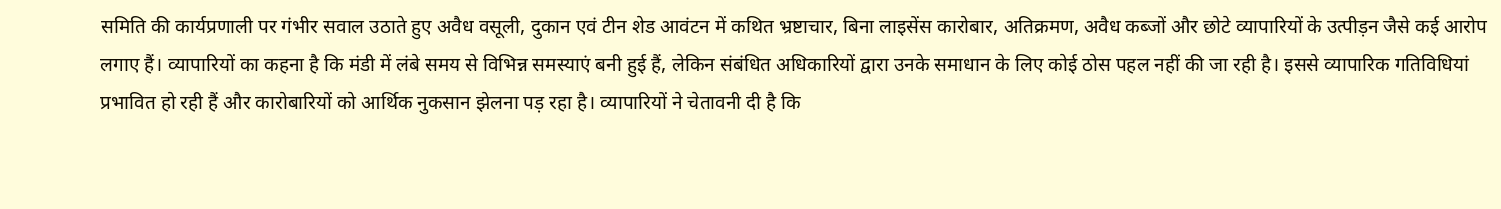समिति की कार्यप्रणाली पर गंभीर सवाल उठाते हुए अवैध वसूली, दुकान एवं टीन शेड आवंटन में कथित भ्रष्टाचार, बिना लाइसेंस कारोबार, अतिक्रमण, अवैध कब्जों और छोटे व्यापारियों के उत्पीड़न जैसे कई आरोप लगाए हैं। व्यापारियों का कहना है कि मंडी में लंबे समय से विभिन्न समस्याएं बनी हुई हैं, लेकिन संबंधित अधिकारियों द्वारा उनके समाधान के लिए कोई ठोस पहल नहीं की जा रही है। इससे व्यापारिक गतिविधियां प्रभावित हो रही हैं और कारोबारियों को आर्थिक नुकसान झेलना पड़ रहा है। व्यापारियों ने चेतावनी दी है कि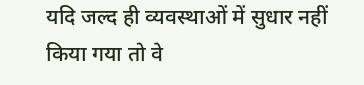यदि जल्द ही व्यवस्थाओं में सुधार नहीं किया गया तो वे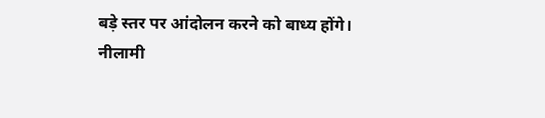बड़े स्तर पर आंदोलन करने को बाध्य होंगे।
नीलामी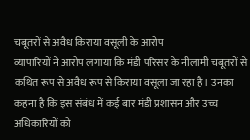चबूतरों से अवैध किराया वसूली के आरोप
व्यापारियों ने आरोप लगाया कि मंडी परिसर के नीलामी चबूतरों से कथित रूप से अवैध रूप से किराया वसूला जा रहा है। उनका कहना है कि इस संबंध में कई बार मंडी प्रशासन और उच्च अधिकारियों को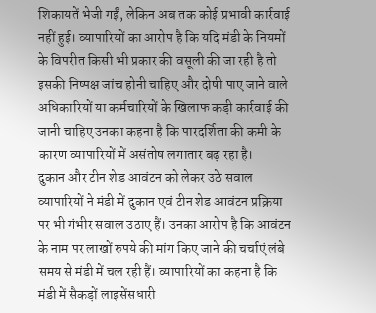शिकायतें भेजी गईं, लेकिन अब तक कोई प्रभावी कार्रवाई नहीं हुई। व्यापारियों का आरोप है कि यदि मंडी के नियमों के विपरीत किसी भी प्रकार की वसूली की जा रही है तो इसकी निष्पक्ष जांच होनी चाहिए और दोषी पाए जाने वाले अधिकारियों या कर्मचारियों के खिलाफ कड़ी कार्रवाई की जानी चाहिए उनका कहना है कि पारदर्शिता की कमी के कारण व्यापारियों में असंतोष लगातार बढ़ रहा है।
दुकान और टीन शेड आवंटन को लेकर उठे सवाल
व्यापारियों ने मंडी में दुकान एवं टीन शेड आवंटन प्रक्रिया पर भी गंभीर सवाल उठाए हैं। उनका आरोप है कि आवंटन के नाम पर लाखों रुपये की मांग किए जाने की चर्चाएं लंबे समय से मंडी में चल रही हैं। व्यापारियों का कहना है कि मंडी में सैकड़ों लाइसेंसधारी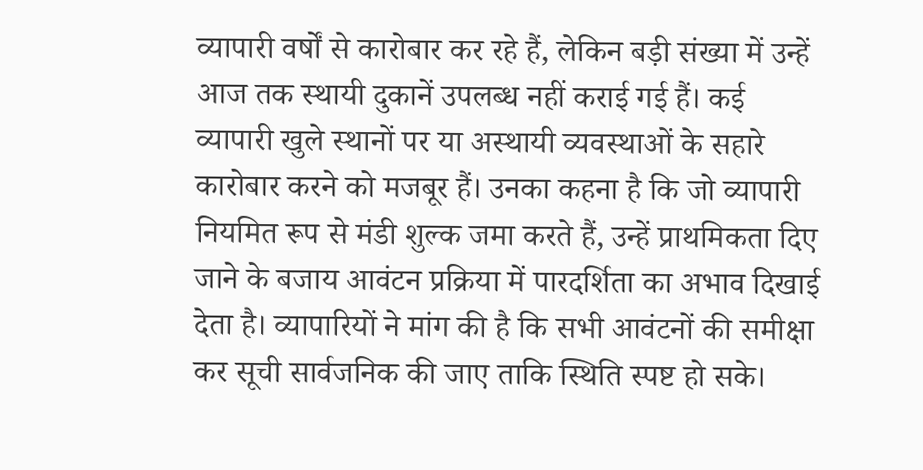व्यापारी वर्षों से कारोबार कर रहे हैं, लेकिन बड़ी संख्या में उन्हें आज तक स्थायी दुकानें उपलब्ध नहीं कराई गई हैं। कई व्यापारी खुले स्थानों पर या अस्थायी व्यवस्थाओं के सहारे कारोबार करने को मजबूर हैं। उनका कहना है कि जो व्यापारी नियमित रूप से मंडी शुल्क जमा करते हैं, उन्हें प्राथमिकता दिए जाने के बजाय आवंटन प्रक्रिया में पारदर्शिता का अभाव दिखाई देता है। व्यापारियों ने मांग की है कि सभी आवंटनों की समीक्षा कर सूची सार्वजनिक की जाए ताकि स्थिति स्पष्ट हो सके।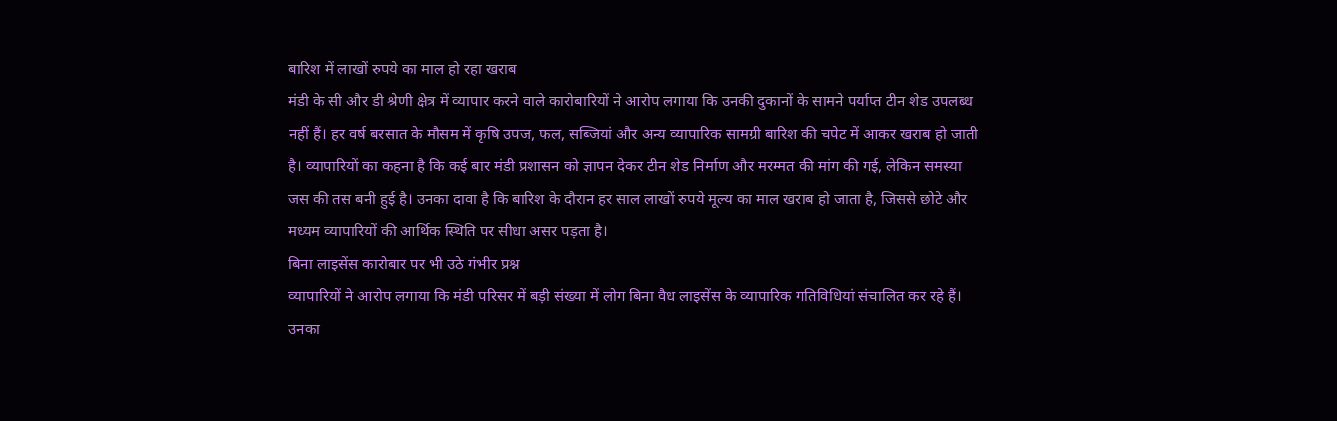बारिश में लाखों रुपये का माल हो रहा खराब
मंडी के सी और डी श्रेणी क्षेत्र में व्यापार करने वाले कारोबारियों ने आरोप लगाया कि उनकी दुकानों के सामने पर्याप्त टीन शेड उपलब्ध नहीं हैं। हर वर्ष बरसात के मौसम में कृषि उपज, फल, सब्जियां और अन्य व्यापारिक सामग्री बारिश की चपेट में आकर खराब हो जाती है। व्यापारियों का कहना है कि कई बार मंडी प्रशासन को ज्ञापन देकर टीन शेड निर्माण और मरम्मत की मांग की गई, लेकिन समस्या जस की तस बनी हुई है। उनका दावा है कि बारिश के दौरान हर साल लाखों रुपये मूल्य का माल खराब हो जाता है, जिससे छोटे और मध्यम व्यापारियों की आर्थिक स्थिति पर सीधा असर पड़ता है।
बिना लाइसेंस कारोबार पर भी उठे गंभीर प्रश्न
व्यापारियों ने आरोप लगाया कि मंडी परिसर में बड़ी संख्या में लोग बिना वैध लाइसेंस के व्यापारिक गतिविधियां संचालित कर रहे हैं। उनका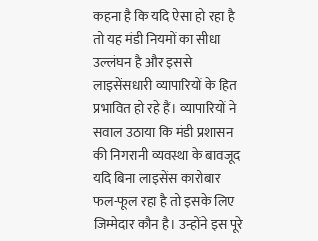कहना है कि यदि ऐसा हो रहा है तो यह मंडी नियमों का सीधा उल्लंघन है और इससे लाइसेंसधारी व्यापारियों के हित प्रभावित हो रहे हैं। व्यापारियों ने सवाल उठाया कि मंडी प्रशासन की निगरानी व्यवस्था के बावजूद यदि बिना लाइसेंस कारोबार फल-फूल रहा है तो इसके लिए जिम्मेदार कौन है। उन्होंने इस पूरे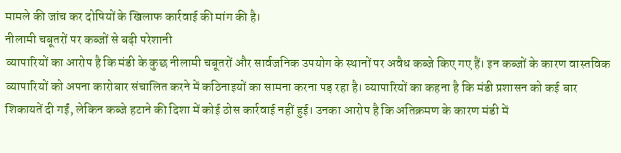मामले की जांच कर दोषियों के खिलाफ कार्रवाई की मांग की है।
नीलामी चबूतरों पर कब्जों से बढ़ी परेशानी
व्यापारियों का आरोप है कि मंडी के कुछ नीलामी चबूतरों और सार्वजनिक उपयोग के स्थानों पर अवैध कब्जे किए गए हैं। इन कब्जों के कारण वास्तविक व्यापारियों को अपना कारोबार संचालित करने में कठिनाइयों का सामना करना पड़ रहा है। व्यापारियों का कहना है कि मंडी प्रशासन को कई बार शिकायतें दी गईं, लेकिन कब्जे हटाने की दिशा में कोई ठोस कार्रवाई नहीं हुई। उनका आरोप है कि अतिक्रमण के कारण मंडी में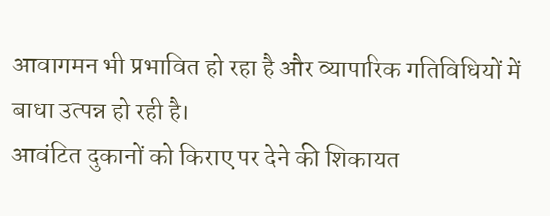आवागमन भी प्रभावित हो रहा है और व्यापारिक गतिविधियों में बाधा उत्पन्न हो रही है।
आवंटित दुकानों को किराए पर देने की शिकायत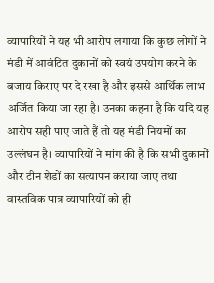व्यापारियों ने यह भी आरोप लगाया कि कुछ लोगों ने मंडी में आवंटित दुकानों को स्वयं उपयोग करने के बजाय किराए पर दे रखा है और इससे आर्थिक लाभ अर्जित किया जा रहा है। उनका कहना है कि यदि यह आरोप सही पाए जाते हैं तो यह मंडी नियमों का उल्लंघन है। व्यापारियों ने मांग की है कि सभी दुकानों और टीन शेडों का सत्यापन कराया जाए तथा वास्तविक पात्र व्यापारियों को ही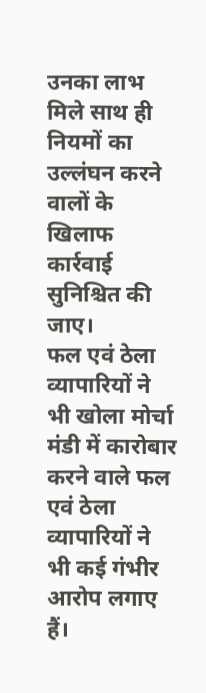उनका लाभ मिले साथ ही नियमों का उल्लंघन करने वालों के खिलाफ कार्रवाई सुनिश्चित की जाए।
फल एवं ठेला व्यापारियों ने भी खोला मोर्चा
मंडी में कारोबार करने वाले फल एवं ठेला व्यापारियों ने भी कई गंभीर आरोप लगाए हैं।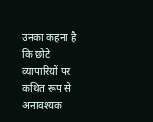उनका कहना है कि छोटे व्यापारियों पर कथित रूप से अनावश्यक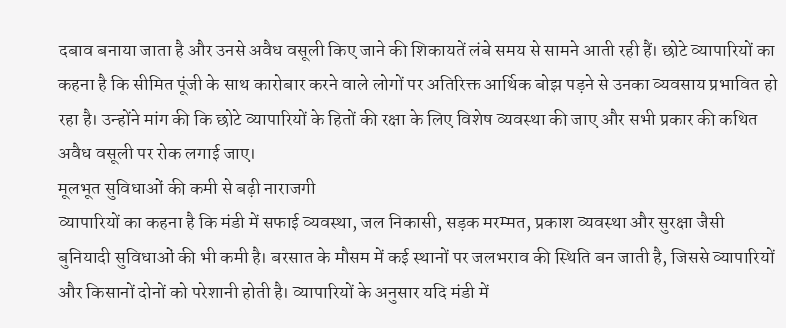दबाव बनाया जाता है और उनसे अवैध वसूली किए जाने की शिकायतें लंबे समय से सामने आती रही हैं। छोटे व्यापारियों का कहना है कि सीमित पूंजी के साथ कारोबार करने वाले लोगों पर अतिरिक्त आर्थिक बोझ पड़ने से उनका व्यवसाय प्रभावित हो रहा है। उन्होंने मांग की कि छोटे व्यापारियों के हितों की रक्षा के लिए विशेष व्यवस्था की जाए और सभी प्रकार की कथित अवैध वसूली पर रोक लगाई जाए।
मूलभूत सुविधाओं की कमी से बढ़ी नाराजगी
व्यापारियों का कहना है कि मंडी में सफाई व्यवस्था, जल निकासी, सड़क मरम्मत, प्रकाश व्यवस्था और सुरक्षा जैसी बुनियादी सुविधाओं की भी कमी है। बरसात के मौसम में कई स्थानों पर जलभराव की स्थिति बन जाती है, जिससे व्यापारियों और किसानों दोनों को परेशानी होती है। व्यापारियों के अनुसार यदि मंडी में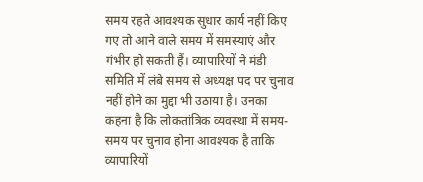समय रहते आवश्यक सुधार कार्य नहीं किए गए तो आने वाले समय में समस्याएं और गंभीर हो सकती हैं। व्यापारियों ने मंडी समिति में लंबे समय से अध्यक्ष पद पर चुनाव नहीं होने का मुद्दा भी उठाया है। उनका कहना है कि लोकतांत्रिक व्यवस्था में समय-समय पर चुनाव होना आवश्यक है ताकि व्यापारियों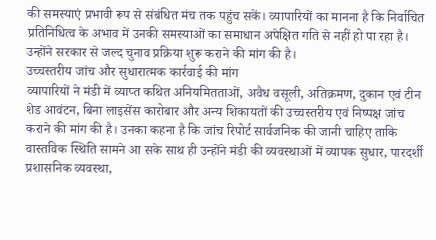की समस्याएं प्रभावी रूप से संबंधित मंच तक पहुंच सकें। व्यापारियों का मानना है कि निर्वाचित प्रतिनिधित्व के अभाव में उनकी समस्याओं का समाधान अपेक्षित गति से नहीं हो पा रहा है। उन्होंने सरकार से जल्द चुनाव प्रक्रिया शुरू कराने की मांग की है।
उच्चस्तरीय जांच और सुधारात्मक कार्रवाई की मांग
व्यापारियों ने मंडी में व्याप्त कथित अनियमितताओं, अवैध वसूली, अतिक्रमण, दुकान एवं टीन शेड आवंटन, बिना लाइसेंस कारोबार और अन्य शिकायतों की उच्चस्तरीय एवं निष्पक्ष जांच कराने की मांग की है। उनका कहना है कि जांच रिपोर्ट सार्वजनिक की जानी चाहिए ताकि वास्तविक स्थिति सामने आ सके साथ ही उन्होंने मंडी की व्यवस्थाओं में व्यापक सुधार, पारदर्शी प्रशासनिक व्यवस्था,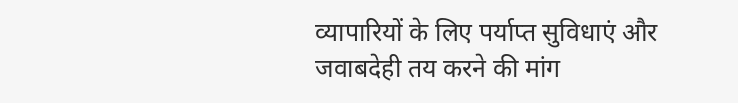व्यापारियों के लिए पर्याप्त सुविधाएं और जवाबदेही तय करने की मांग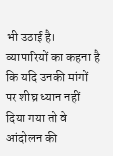भी उठाई है। व्यापारियों का कहना है कि यदि उनकी मांगों पर शीघ्र ध्यान नहीं दिया गया तो वे आंदोलन की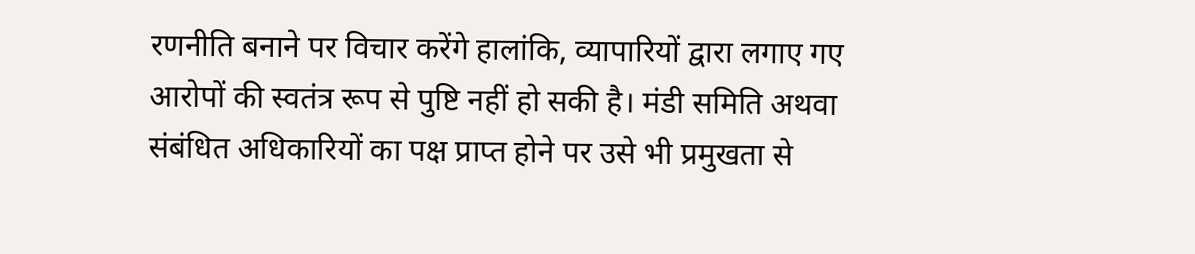रणनीति बनाने पर विचार करेंगे हालांकि, व्यापारियों द्वारा लगाए गए आरोपों की स्वतंत्र रूप से पुष्टि नहीं हो सकी है। मंडी समिति अथवा संबंधित अधिकारियों का पक्ष प्राप्त होने पर उसे भी प्रमुखता से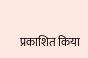प्रकाशित किया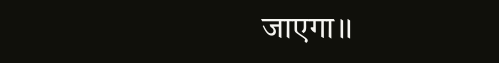जाएगा।।